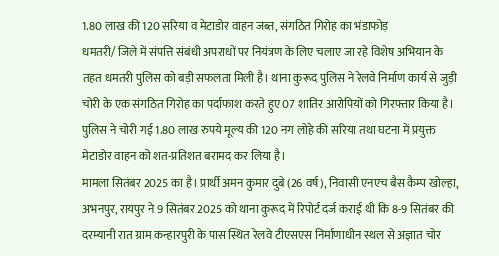1.80 लाख की 120 सरिया व मेटाडोर वाहन जब्त, संगठित गिरोह का भंडाफोड़
धमतरी/ जिले में संपत्ति संबंधी अपराधों पर नियंत्रण के लिए चलाए जा रहे विशेष अभियान के तहत धमतरी पुलिस को बड़ी सफलता मिली है। थाना कुरूद पुलिस ने रेलवे निर्माण कार्य से जुड़ी चोरी के एक संगठित गिरोह का पर्दाफाश करते हुए 07 शातिर आरोपियों को गिरफ्तार किया है। पुलिस ने चोरी गई 1.80 लाख रुपये मूल्य की 120 नग लोहे की सरिया तथा घटना में प्रयुक्त मेटाडोर वाहन को शत-प्रतिशत बरामद कर लिया है।
मामला सितंबर 2025 का है। प्रार्थी अमन कुमार दुबे (26 वर्ष), निवासी एनएच बैस कैम्प खोल्हा, अभनपुर, रायपुर ने 9 सितंबर 2025 को थाना कुरूद में रिपोर्ट दर्ज कराई थी कि 8-9 सितंबर की दरम्यानी रात ग्राम कन्हारपुरी के पास स्थित रेलवे टीएसएस निर्माणाधीन स्थल से अज्ञात चोर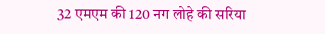32 एमएम की 120 नग लोहे की सरिया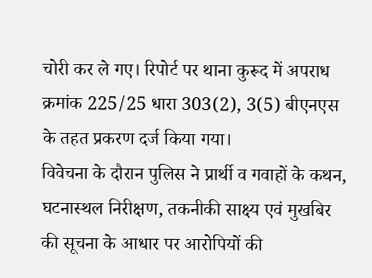चोरी कर ले गए। रिपोर्ट पर थाना कुरूद में अपराध क्रमांक 225/25 धारा 303(2), 3(5) बीएनएस के तहत प्रकरण दर्ज किया गया।
विवेचना के दौरान पुलिस ने प्रार्थी व गवाहों के कथन, घटनास्थल निरीक्षण, तकनीकी साक्ष्य एवं मुखबिर की सूचना के आधार पर आरोपियों की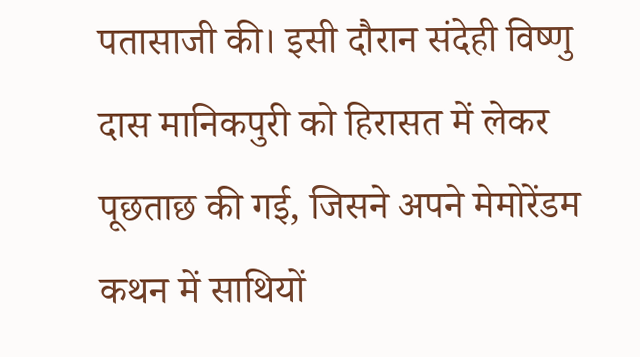पतासाजी की। इसी दौरान संदेही विष्णु दास मानिकपुरी को हिरासत में लेकर पूछताछ की गई, जिसने अपने मेमोरेंडम कथन में साथियों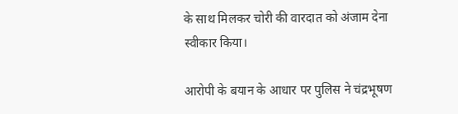के साथ मिलकर चोरी की वारदात को अंजाम देना स्वीकार किया।

आरोपी के बयान के आधार पर पुलिस ने चंद्रभूषण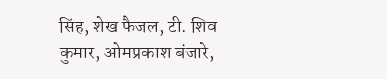सिंह, शेख फैजल, टी. शिव कुमार, ओमप्रकाश बंजारे,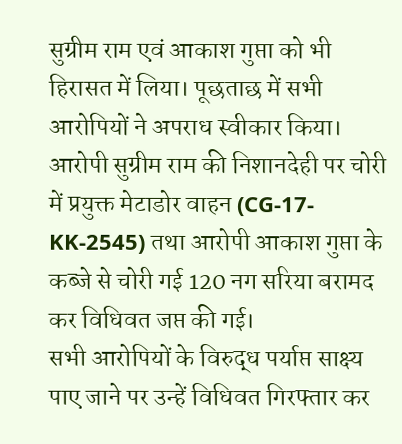सुग्रीम राम एवं आकाश गुप्ता को भी हिरासत में लिया। पूछताछ में सभी आरोपियों ने अपराध स्वीकार किया। आरोपी सुग्रीम राम की निशानदेही पर चोरी में प्रयुक्त मेटाडोर वाहन (CG-17-KK-2545) तथा आरोपी आकाश गुप्ता के कब्जे से चोरी गई 120 नग सरिया बरामद कर विधिवत जप्त की गई।
सभी आरोपियों के विरुद्ध पर्याप्त साक्ष्य पाए जाने पर उन्हें विधिवत गिरफ्तार कर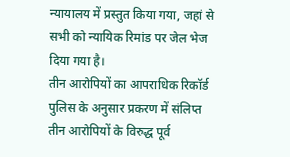न्यायालय में प्रस्तुत किया गया, जहां से सभी को न्यायिक रिमांड पर जेल भेज दिया गया है।
तीन आरोपियों का आपराधिक रिकॉर्ड
पुलिस के अनुसार प्रकरण में संलिप्त तीन आरोपियों के विरुद्ध पूर्व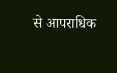से आपराधिक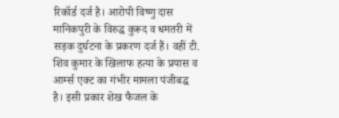रिकॉर्ड दर्ज है। आरोपी विष्णु दास मानिकपुरी के विरुद्ध कुरूद व धमतरी में सड़क दुर्घटना के प्रकरण दर्ज हैं। वहीं टी. शिव कुमार के खिलाफ हत्या के प्रयास व आर्म्स एक्ट का गंभीर मामला पंजीबद्ध है। इसी प्रकार शेख फैजल के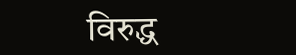विरुद्ध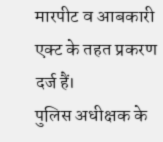मारपीट व आबकारी एक्ट के तहत प्रकरण दर्ज हैं।
पुलिस अधीक्षक के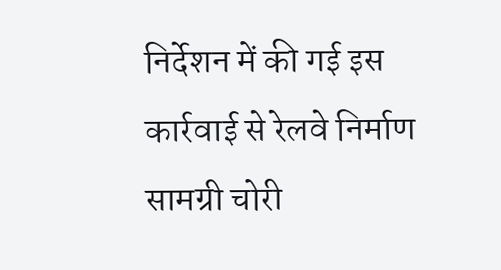निर्देशन में की गई इस कार्रवाई से रेलवे निर्माण सामग्री चोरी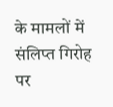के मामलों में संलिप्त गिरोह पर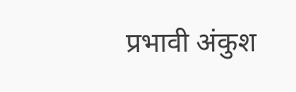प्रभावी अंकुश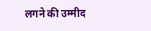लगने की उम्मीद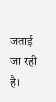जताई जा रही है।